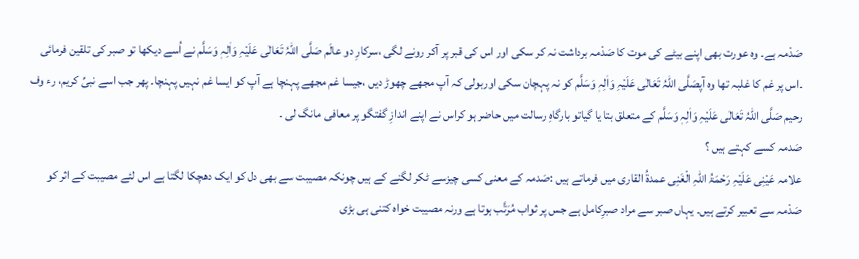صَدْمہ ہے۔ وہ عورت بھی اپنے بیٹے کی موت کا صَدْمہ برداشت نہ کر سکی اور اس کی قبر پر آکر رونے لگی ،سرکارِ دو عالَم صَلَّی اللہُ تَعَالٰی عَلَیْہِ وَاٰلِہٖ وَسَلَّم نے اُسے دیکھا تو صبر کی تلقین فرمائی ۔اس پر غم کا غلبہ تھا وہ آپصَلَّی اللہُ تَعَالٰی عَلَیْہِ وَاٰلِہٖ وَسَلَّم کو نہ پہچان سکی اوربولی کہ آپ مجھے چھوڑ دیں ،جیسا غم مجھے پہنچا ہے آپ کو ایسا غم نہیں پہنچا۔ پھر جب اسے نبیِّ کریم، رء وف رحیم صَلَّی اللہُ تَعَالٰی عَلَیْہِ وَاٰلِہٖ وَسَلَّم کے متعلق بتا یا گیاتو بارگاہِ رسالت میں حاضر ہو کراس نے اپنے اندازِ گفتگو پر معافی مانگ لی ۔
صَدمہ کسے کہتے ہیں ؟
علامہ عَیْنِی عَلَیْہِ رَحْمَۃُ اللہِ الْغَنِی عمدۃُ القاری میں فرماتے ہیں :صَدمہ کے معنی کسی چیزسے ٹکر لگنے کے ہیں چونکہ مصیبت سے بھی دل کو ایک دھچکا لگتا ہے اس لئے مصیبت کے اثر کو صَدْمہ سے تعبیر کرتے ہیں۔ یہاں صبر سے مراد صبرِکامل ہے جس پر ثواب مُرَتَّب ہوتا ہے ورنہ مصیبت خواہ کتنی ہی بڑی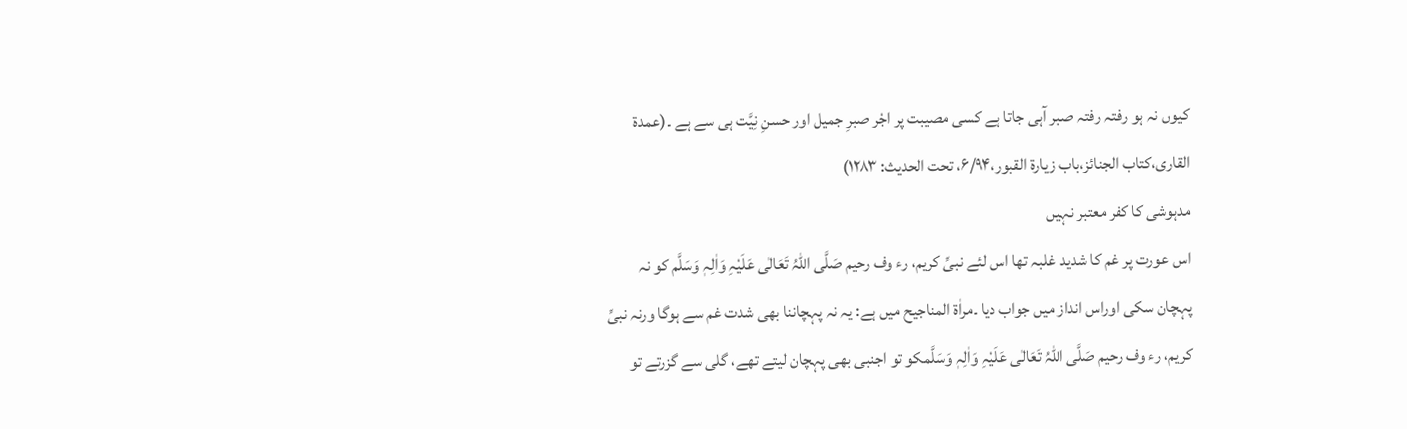کیوں نہ ہو رفتہ رفتہ صبر آہی جاتا ہے کسی مصیبت پر اجْر صبرِ جمیل اور حسنِ نِیَّت ہی سے ہے ۔(عمدۃ القاری،کتاب الجنائز،باب زیارۃ القبور،۶/۹۴، تحت الحدیث: ۱۲۸۳)
مدہوشی کا کفر معتبر نہیں
اس عورت پر غم کا شدید غلبہ تھا اس لئے نبیِّ کریم، رء وف رحیم صَلَّی اللہُ تَعَالٰی عَلَیْہِ وَاٰلِہٖ وَسَلَّم کو نہ پہچان سکی اوراس انداز میں جواب دیا ۔مراٰۃ المناجیح میں ہے: یہ نہ پہچاننا بھی شدت غم سے ہوگا ورنہ نبیِّ کریم، رء وف رحیم صَلَّی اللہُ تَعَالٰی عَلَیْہِ وَاٰلِہٖ وَسَلَّمکو تو اجنبی بھی پہچان لیتے تھے، گلی سے گزرتے تو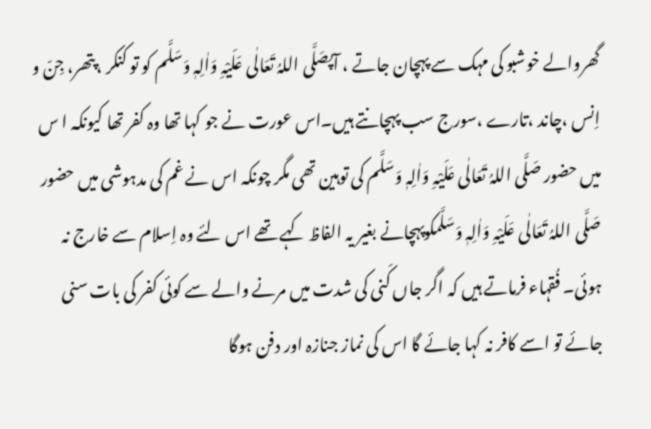گھروالے خوشبو کی مہک سے پہچان جاتے ، آپصَلَّی اللہُ تَعَالٰی عَلَیْہِ وَاٰلِہٖ وَسَلَّم کو تو کنکر ،پتھر، جِنّ و اِنس ،چاند ،تارے ،سورج سب پہچانتے ہیں۔اس عورت نے جو کہا تھا وہ کفر تھا کیونکہ ا س میں حضور صَلَّی اللہُ تَعَالٰی عَلَیْہِ وَاٰلِہٖ وَسَلَّم کی توہین تھی مگر چونکہ اس نے غم کی مدہوشی میں حضور صَلَّی اللہُ تَعَالٰی عَلَیْہِ وَاٰلِہٖ وَسَلَّمکوپہچانے بغیر یہ الفاظ کہے تھے اس لئے وہ اِسلام سے خارج نہ ہوئی۔ فُقہاء فرماتے ہیں کہ اگر جاں کَنی کی شدت میں مرنے والے سے کوئی کفر کی بات سنی جائے تو اسے کافر نہ کہا جائے گا اس کی نماز جنازہ اور دفن ہوگا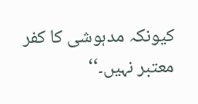کیونکہ مدہوشی کا کفر معتبر نہیں۔‘‘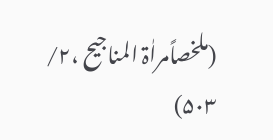(ملخصاًمراٰۃ المناجیح ،۲/ ۵۰۳)